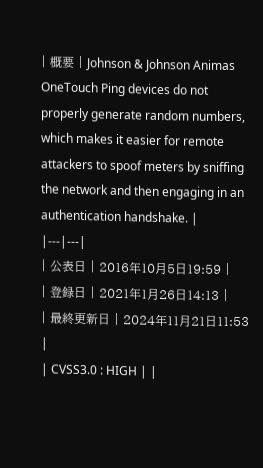| 概要 | Johnson & Johnson Animas OneTouch Ping devices do not properly generate random numbers, which makes it easier for remote attackers to spoof meters by sniffing the network and then engaging in an authentication handshake. |
|---|---|
| 公表日 | 2016年10月5日19:59 |
| 登録日 | 2021年1月26日14:13 |
| 最終更新日 | 2024年11月21日11:53 |
| CVSS3.0 : HIGH | |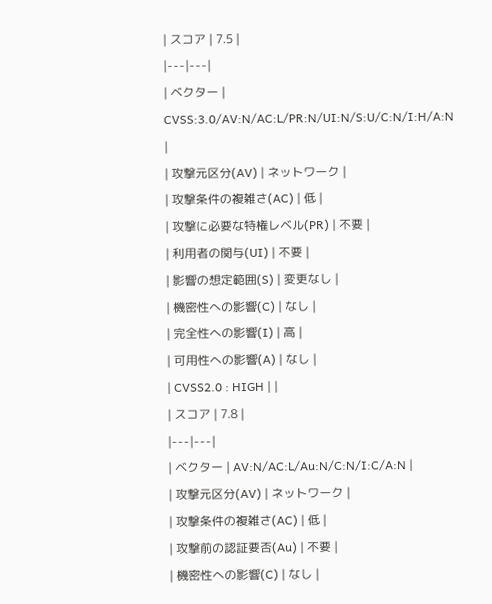| スコア | 7.5 |
|---|---|
| ベクター | CVSS:3.0/AV:N/AC:L/PR:N/UI:N/S:U/C:N/I:H/A:N |
| 攻撃元区分(AV) | ネットワーク |
| 攻撃条件の複雑さ(AC) | 低 |
| 攻撃に必要な特権レベル(PR) | 不要 |
| 利用者の関与(UI) | 不要 |
| 影響の想定範囲(S) | 変更なし |
| 機密性への影響(C) | なし |
| 完全性への影響(I) | 高 |
| 可用性への影響(A) | なし |
| CVSS2.0 : HIGH | |
| スコア | 7.8 |
|---|---|
| ベクター | AV:N/AC:L/Au:N/C:N/I:C/A:N |
| 攻撃元区分(AV) | ネットワーク |
| 攻撃条件の複雑さ(AC) | 低 |
| 攻撃前の認証要否(Au) | 不要 |
| 機密性への影響(C) | なし |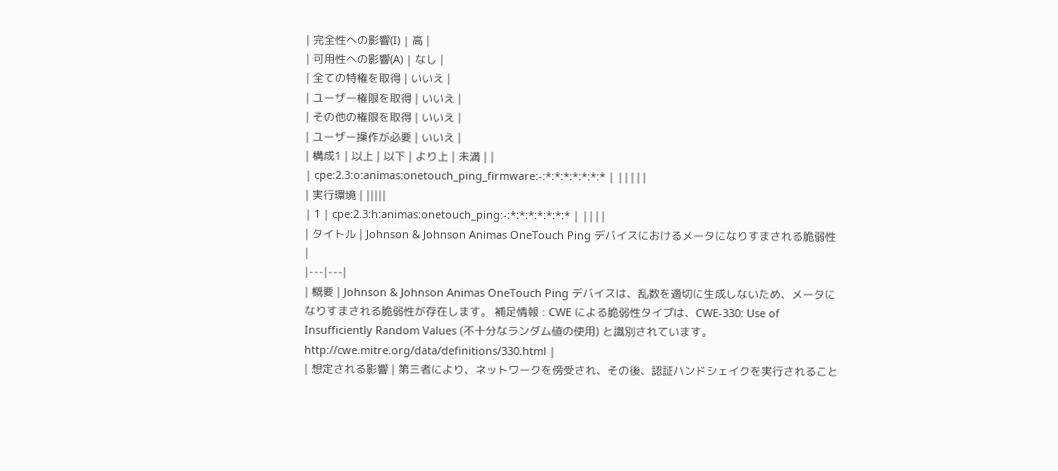| 完全性への影響(I) | 高 |
| 可用性への影響(A) | なし |
| 全ての特権を取得 | いいえ |
| ユーザー権限を取得 | いいえ |
| その他の権限を取得 | いいえ |
| ユーザー操作が必要 | いいえ |
| 構成1 | 以上 | 以下 | より上 | 未満 | |
| cpe:2.3:o:animas:onetouch_ping_firmware:-:*:*:*:*:*:*:* | |||||
| 実行環境 | |||||
| 1 | cpe:2.3:h:animas:onetouch_ping:-:*:*:*:*:*:*:* | ||||
| タイトル | Johnson & Johnson Animas OneTouch Ping デバイスにおけるメータになりすまされる脆弱性 |
|---|---|
| 概要 | Johnson & Johnson Animas OneTouch Ping デバイスは、乱数を適切に生成しないため、メータになりすまされる脆弱性が存在します。 補足情報 : CWE による脆弱性タイプは、CWE-330: Use of Insufficiently Random Values (不十分なランダム値の使用) と識別されています。 http://cwe.mitre.org/data/definitions/330.html |
| 想定される影響 | 第三者により、ネットワークを傍受され、その後、認証ハンドシェイクを実行されること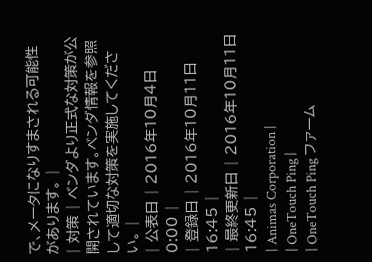で、メータになりすまされる可能性があります。 |
| 対策 | ベンダより正式な対策が公開されています。ベンダ情報を参照して適切な対策を実施してください。 |
| 公表日 | 2016年10月4日0:00 |
| 登録日 | 2016年10月11日16:45 |
| 最終更新日 | 2016年10月11日16:45 |
| Animas Corporation |
| OneTouch Ping |
| OneTouch Ping ファーム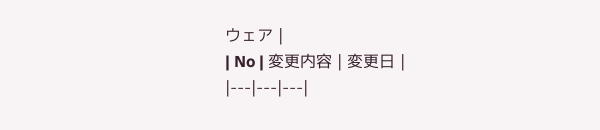ウェア |
| No | 変更内容 | 変更日 |
|---|---|---|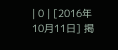| 0 | [2016年10月11日] 掲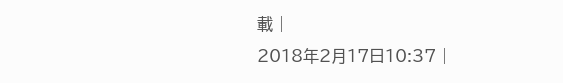載 |
2018年2月17日10:37 |